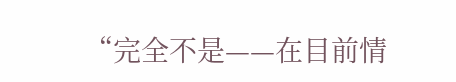“完全不是——在目前情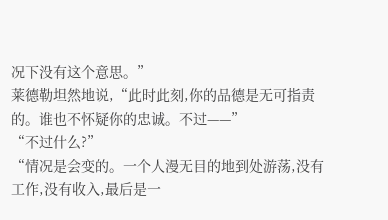况下没有这个意思。”
莱德勒坦然地说,“此时此刻,你的品德是无可指责的。谁也不怀疑你的忠诚。不过——”
“不过什么?”
“情况是会变的。一个人漫无目的地到处游荡,没有工作,没有收入,最后是一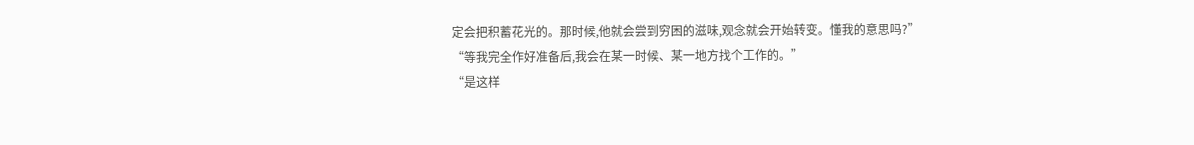定会把积蓄花光的。那时候,他就会尝到穷困的滋味,观念就会开始转变。懂我的意思吗?”
“等我完全作好准备后,我会在某一时候、某一地方找个工作的。”
“是这样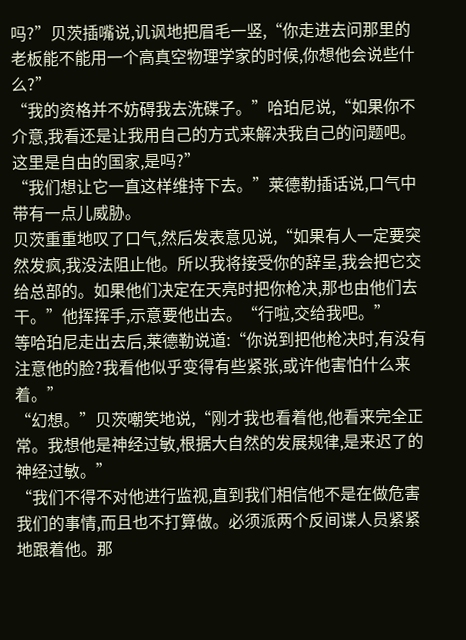吗?”贝茨插嘴说,讥讽地把眉毛一竖,“你走进去问那里的老板能不能用一个高真空物理学家的时候,你想他会说些什么?”
“我的资格并不妨碍我去洗碟子。”哈珀尼说,“如果你不介意,我看还是让我用自己的方式来解决我自己的问题吧。这里是自由的国家,是吗?”
“我们想让它一直这样维持下去。”莱德勒插话说,口气中带有一点儿威胁。
贝茨重重地叹了口气,然后发表意见说,“如果有人一定要突然发疯,我没法阻止他。所以我将接受你的辞呈,我会把它交给总部的。如果他们决定在天亮时把你枪决,那也由他们去干。”他挥挥手,示意要他出去。“行啦,交给我吧。”
等哈珀尼走出去后,莱德勒说道:“你说到把他枪决时,有没有注意他的脸?我看他似乎变得有些紧张,或许他害怕什么来着。”
“幻想。”贝茨嘲笑地说,“刚才我也看着他,他看来完全正常。我想他是神经过敏,根据大自然的发展规律,是来迟了的神经过敏。”
“我们不得不对他进行监视,直到我们相信他不是在做危害我们的事情,而且也不打算做。必须派两个反间谍人员紧紧地跟着他。那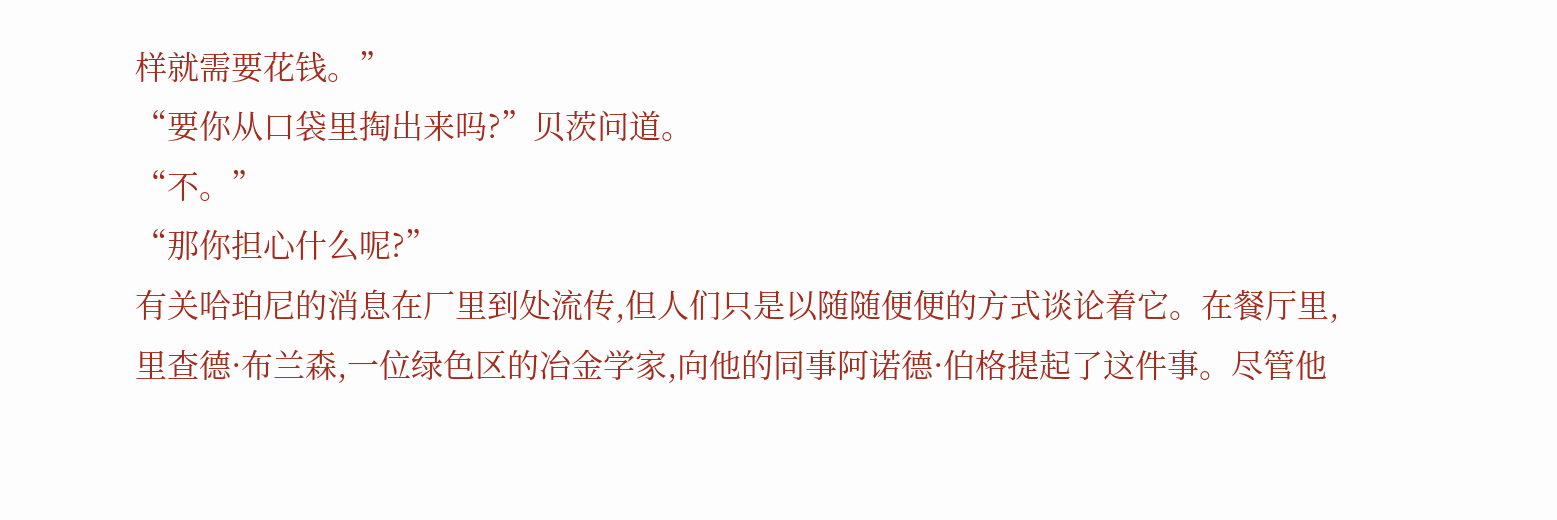样就需要花钱。”
“要你从口袋里掏出来吗?”贝茨问道。
“不。”
“那你担心什么呢?”
有关哈珀尼的消息在厂里到处流传,但人们只是以随随便便的方式谈论着它。在餐厅里,里查德·布兰森,一位绿色区的冶金学家,向他的同事阿诺德·伯格提起了这件事。尽管他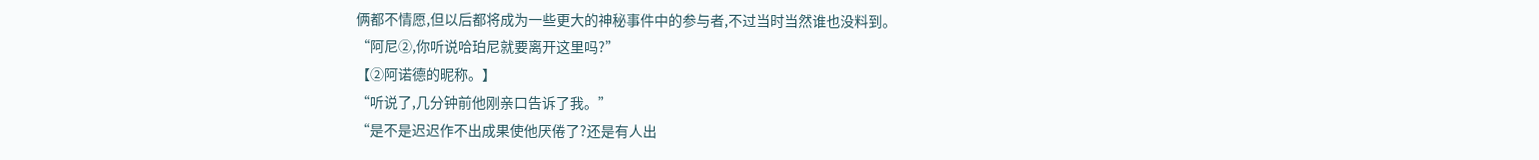俩都不情愿,但以后都将成为一些更大的神秘事件中的参与者,不过当时当然谁也没料到。
“阿尼②,你听说哈珀尼就要离开这里吗?”
【②阿诺德的昵称。】
“听说了,几分钟前他刚亲口告诉了我。”
“是不是迟迟作不出成果使他厌倦了?还是有人出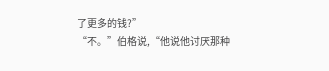了更多的钱?”
“不。”伯格说,“他说他讨厌那种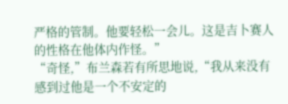严格的管制。他要轻松一会儿。这是吉卜赛人的性格在他体内作怪。”
“奇怪,”布兰森若有所思地说,“我从来没有感到过他是一个不安定的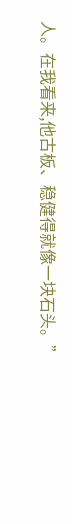人。在我看来,他古板、稳健得就像一块石头。”